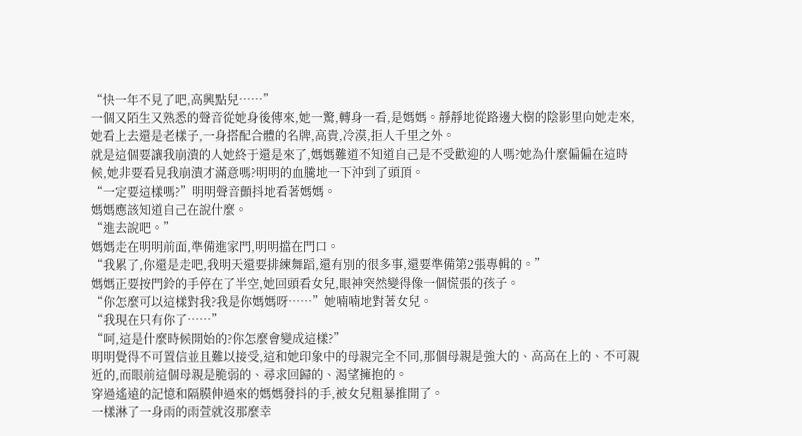“快一年不見了吧,高興點兒……”
一個又陌生又熟悉的聲音從她身後傳來,她一驚,轉身一看,是媽媽。靜靜地從路邊大樹的陰影里向她走來,她看上去還是老樣子,一身搭配合體的名牌,高貴,冷漠,拒人千里之外。
就是這個要讓我崩潰的人她終于還是來了,媽媽難道不知道自己是不受歡迎的人嗎?她為什麼偏偏在這時候,她非要看見我崩潰才滿意嗎?明明的血騰地一下沖到了頭頂。
“一定要這樣嗎?”明明聲音顫抖地看著媽媽。
媽媽應該知道自己在說什麼。
“進去說吧。”
媽媽走在明明前面,準備進家門,明明擋在門口。
“我累了,你還是走吧,我明天還要排練舞蹈,還有別的很多事,還要準備第2張專輯的。”
媽媽正要按門鈴的手停在了半空,她回頭看女兒,眼神突然變得像一個慌張的孩子。
“你怎麼可以這樣對我?我是你媽媽呀……”她喃喃地對著女兒。
“我現在只有你了……”
“呵,這是什麼時候開始的?你怎麼會變成這樣?”
明明覺得不可置信並且難以接受,這和她印象中的母親完全不同,那個母親是強大的、高高在上的、不可親近的,而眼前這個母親是脆弱的、尋求回歸的、渴望擁抱的。
穿過遙遠的記憶和隔膜伸過來的媽媽發抖的手,被女兒粗暴推開了。
一樣淋了一身雨的雨萱就沒那麼幸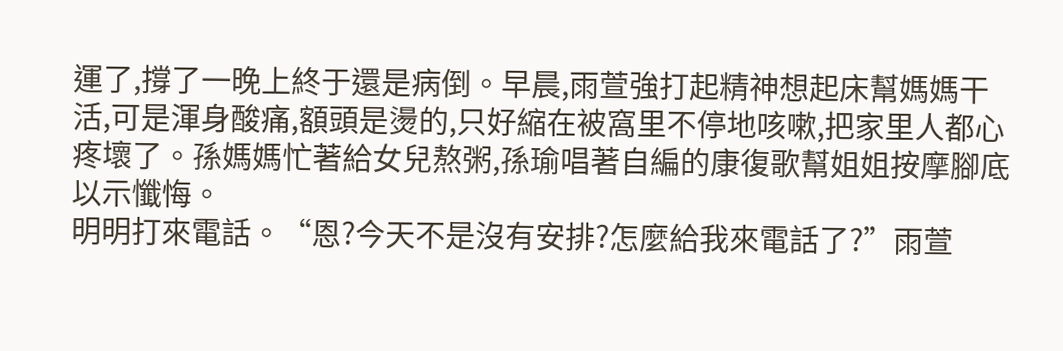運了,撐了一晚上終于還是病倒。早晨,雨萱強打起精神想起床幫媽媽干活,可是渾身酸痛,額頭是燙的,只好縮在被窩里不停地咳嗽,把家里人都心疼壞了。孫媽媽忙著給女兒熬粥,孫瑜唱著自編的康復歌幫姐姐按摩腳底以示懺悔。
明明打來電話。“恩?今天不是沒有安排?怎麼給我來電話了?”雨萱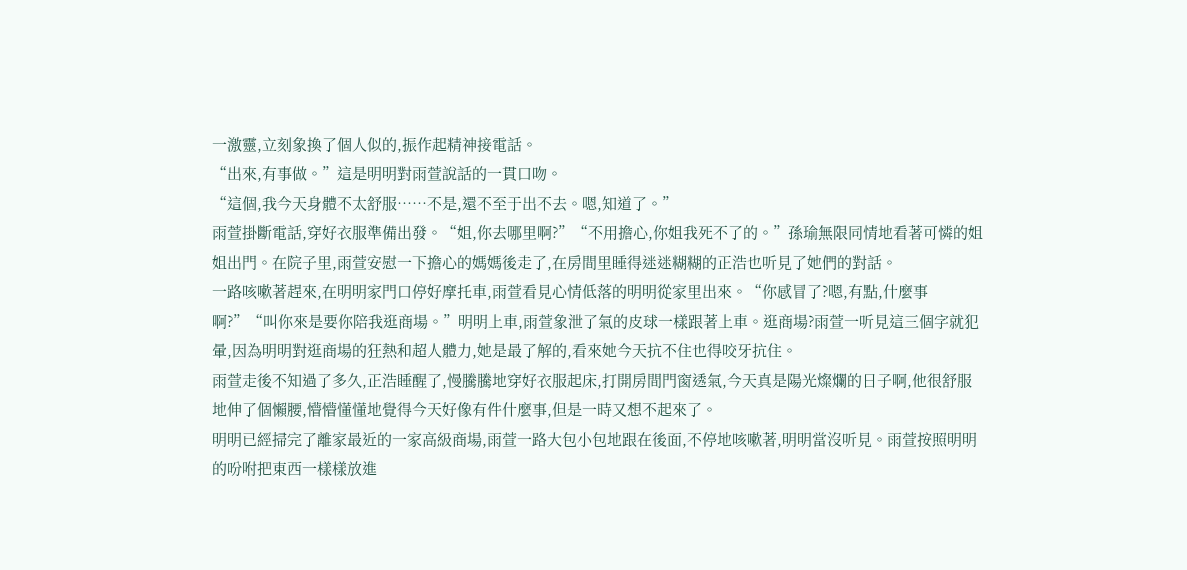一激靈,立刻象換了個人似的,振作起精神接電話。
“出來,有事做。”這是明明對雨萱說話的一貫口吻。
“這個,我今天身體不太舒服……不是,還不至于出不去。嗯,知道了。”
雨萱掛斷電話,穿好衣服準備出發。“姐,你去哪里啊?”“不用擔心,你姐我死不了的。”孫瑜無限同情地看著可憐的姐姐出門。在院子里,雨萱安慰一下擔心的媽媽後走了,在房間里睡得迷迷糊糊的正浩也听見了她們的對話。
一路咳嗽著趕來,在明明家門口停好摩托車,雨萱看見心情低落的明明從家里出來。“你感冒了?嗯,有點,什麼事啊?”“叫你來是要你陪我逛商場。”明明上車,雨萱象泄了氣的皮球一樣跟著上車。逛商場?雨萱一听見這三個字就犯暈,因為明明對逛商場的狂熱和超人體力,她是最了解的,看來她今天抗不住也得咬牙抗住。
雨萱走後不知過了多久,正浩睡醒了,慢騰騰地穿好衣服起床,打開房間門窗透氣,今天真是陽光燦爛的日子啊,他很舒服地伸了個懶腰,懵懵懂懂地覺得今天好像有件什麼事,但是一時又想不起來了。
明明已經掃完了離家最近的一家高級商場,雨萱一路大包小包地跟在後面,不停地咳嗽著,明明當沒听見。雨萱按照明明的吩咐把東西一樣樣放進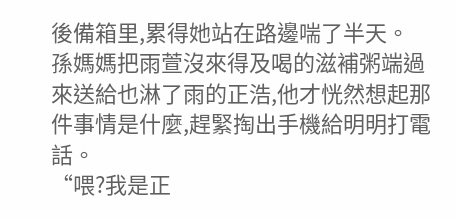後備箱里,累得她站在路邊喘了半天。
孫媽媽把雨萱沒來得及喝的滋補粥端過來送給也淋了雨的正浩,他才恍然想起那件事情是什麼,趕緊掏出手機給明明打電話。
“喂?我是正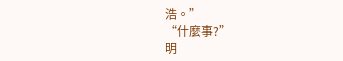浩。”
“什麼事?”
明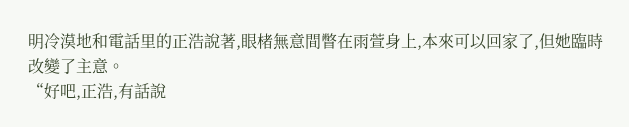明冷漠地和電話里的正浩說著,眼楮無意間瞥在雨萱身上,本來可以回家了,但她臨時改變了主意。
“好吧,正浩,有話說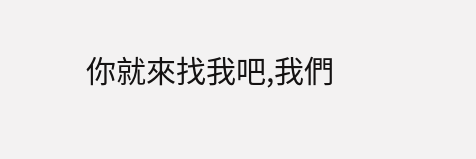你就來找我吧,我們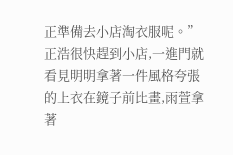正準備去小店淘衣服呢。”
正浩很快趕到小店,一進門就看見明明拿著一件風格夸張的上衣在鏡子前比畫,雨萱拿著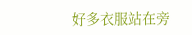好多衣服站在旁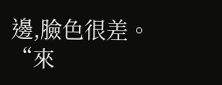邊,臉色很差。
“來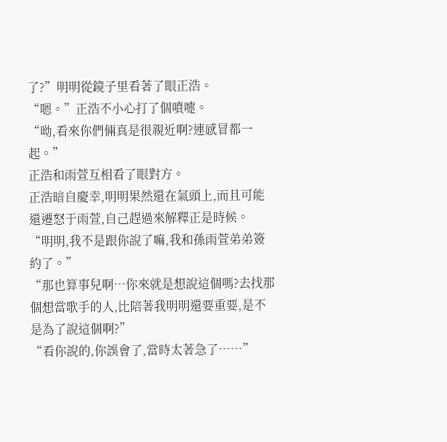了?”明明從鏡子里看著了眼正浩。
“嗯。”正浩不小心打了個噴嚏。
“呦,看來你們倆真是很親近啊?連感冒都一起。”
正浩和雨萱互相看了眼對方。
正浩暗自慶幸,明明果然還在氣頭上,而且可能還遷怒于雨萱,自己趕過來解釋正是時候。
“明明,我不是跟你說了嘛,我和孫雨萱弟弟簽約了。”
“那也算事兒啊…你來就是想說這個嗎?去找那個想當歌手的人,比陪著我明明還要重要,是不是為了說這個啊?”
“看你說的,你誤會了,當時太著急了……”